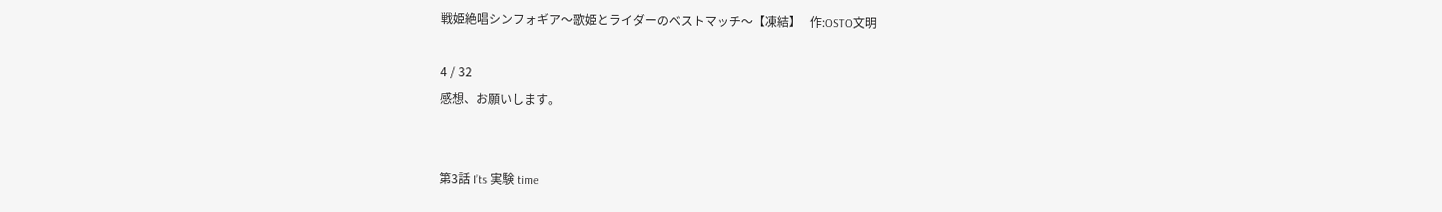戦姫絶唱シンフォギア〜歌姫とライダーのベストマッチ〜【凍結】   作:OSTO文明

4 / 32
感想、お願いします。


第3話 I’ts 実験 time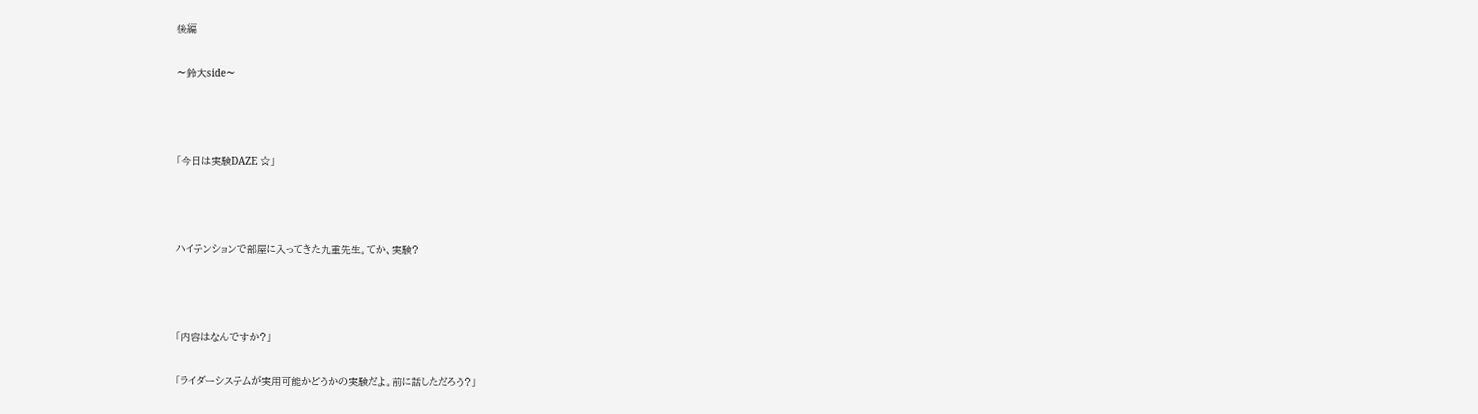後編

〜鈴大side〜



「今日は実験DAZE ☆」



ハイテンションで部屋に入ってきた九重先生。てか、実験?



「内容はなんですか?」

「ライダーシステムが実用可能かどうかの実験だよ。前に話しただろう?」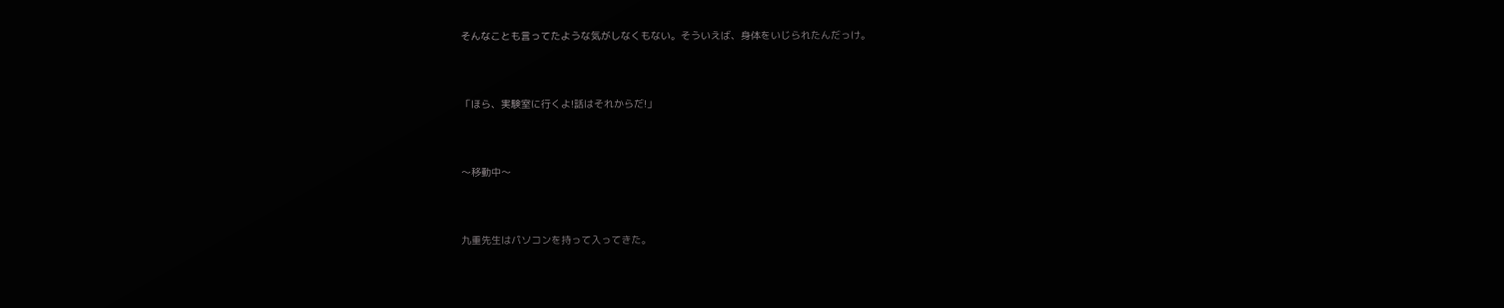そんなことも言ってたような気がしなくもない。そういえば、身体をいじられたんだっけ。



「ほら、実験室に行くよ!話はそれからだ!」



〜移動中〜



九重先生はパソコンを持って入ってきた。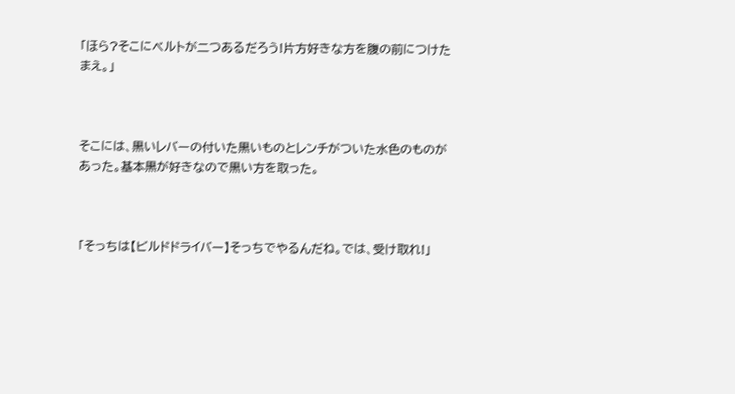「ほら?そこにベルトが二つあるだろう!片方好きな方を腹の前につけたまえ。」



そこには、黒いレバーの付いた黒いものとレンチがついた水色のものがあった。基本黒が好きなので黒い方を取った。



「そっちは【ビルドドライバー】そっちでやるんだね。では、受け取れ!」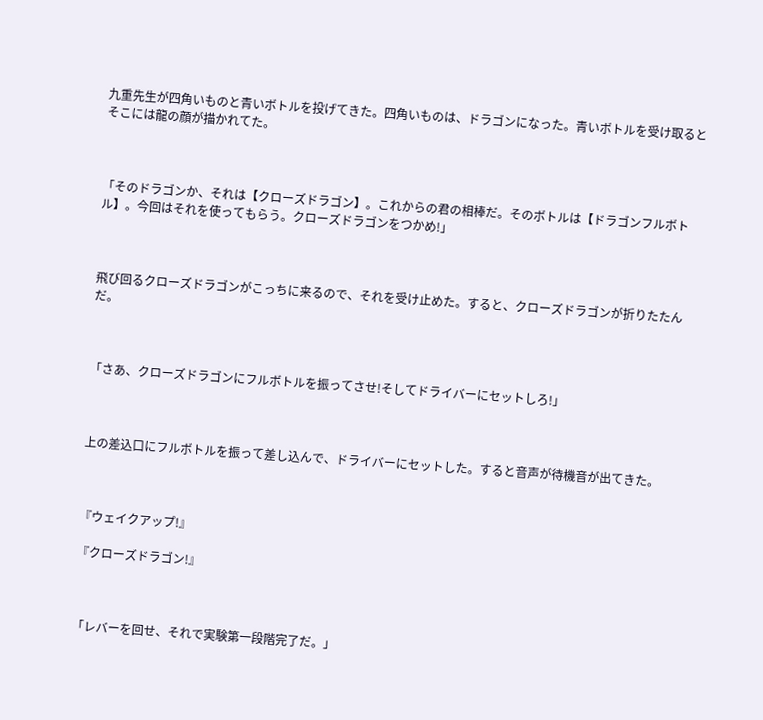九重先生が四角いものと青いボトルを投げてきた。四角いものは、ドラゴンになった。青いボトルを受け取るとそこには龍の顔が描かれてた。



「そのドラゴンか、それは【クローズドラゴン】。これからの君の相棒だ。そのボトルは【ドラゴンフルボトル】。今回はそれを使ってもらう。クローズドラゴンをつかめ!」



飛び回るクローズドラゴンがこっちに来るので、それを受け止めた。すると、クローズドラゴンが折りたたんだ。



「さあ、クローズドラゴンにフルボトルを振ってさせ!そしてドライバーにセットしろ!」



上の差込口にフルボトルを振って差し込んで、ドライバーにセットした。すると音声が待機音が出てきた。



『ウェイクアップ!』

『クローズドラゴン!』



「レバーを回せ、それで実験第一段階完了だ。」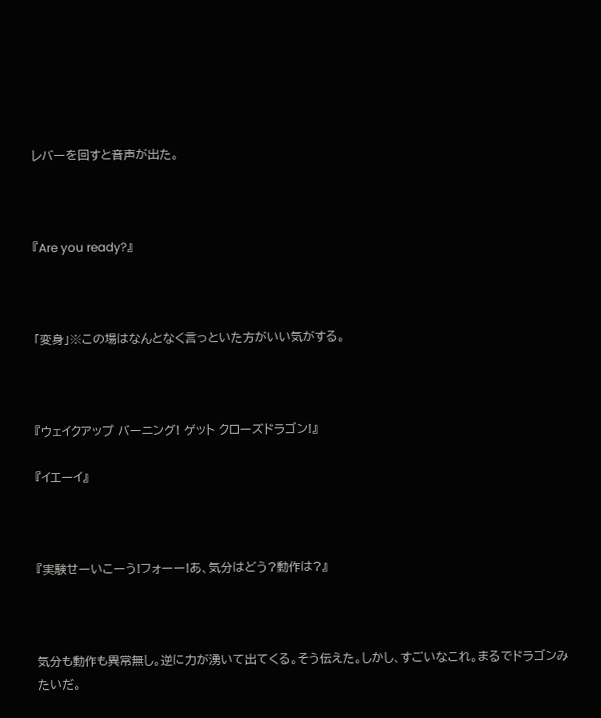レバーを回すと音声が出た。



『Are you ready?』



「変身」※この場はなんとなく言っといた方がいい気がする。



『ウェイクアップ バーニング! ゲット クローズドラゴン!』

『イエーイ』



『実験せーいこーう!フォーー!あ、気分はどう?動作は?』



気分も動作も異常無し。逆に力が湧いて出てくる。そう伝えた。しかし、すごいなこれ。まるでドラゴンみたいだ。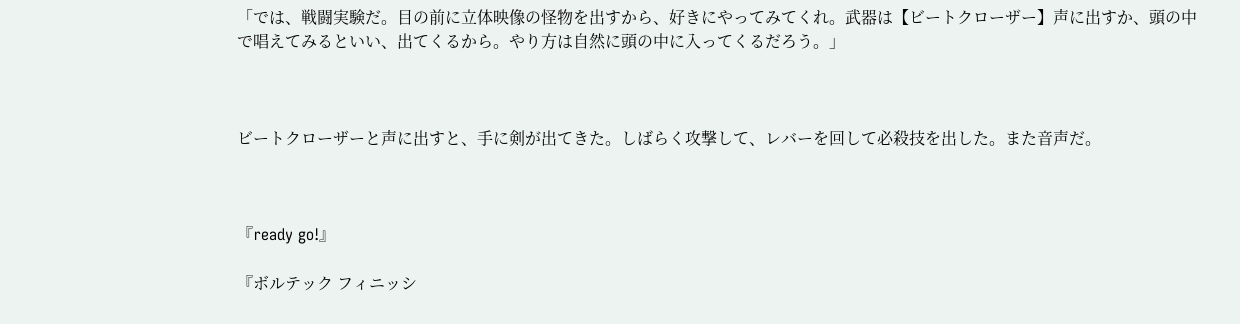「では、戦闘実験だ。目の前に立体映像の怪物を出すから、好きにやってみてくれ。武器は【ビートクローザー】声に出すか、頭の中で唱えてみるといい、出てくるから。やり方は自然に頭の中に入ってくるだろう。」



ビートクローザーと声に出すと、手に剣が出てきた。しばらく攻撃して、レバーを回して必殺技を出した。また音声だ。



『ready go!』

『ボルテック フィニッシ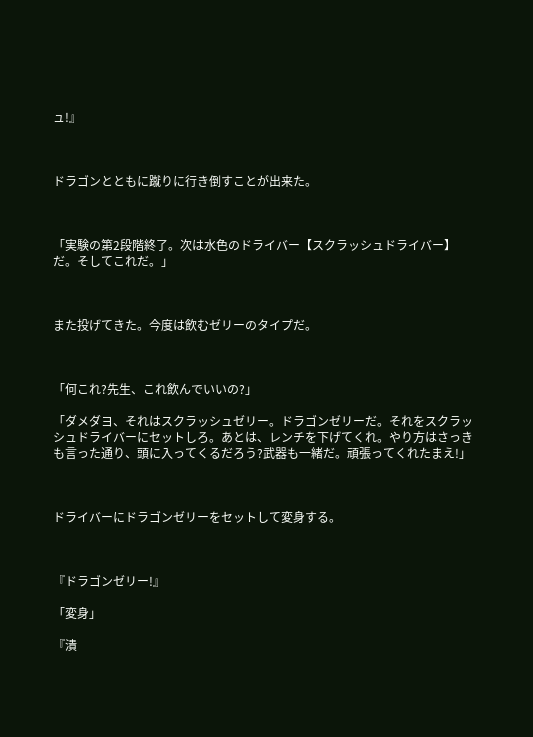ュ!』



ドラゴンとともに蹴りに行き倒すことが出来た。



「実験の第2段階終了。次は水色のドライバー【スクラッシュドライバー】だ。そしてこれだ。」



また投げてきた。今度は飲むゼリーのタイプだ。



「何これ?先生、これ飲んでいいの?」

「ダメダヨ、それはスクラッシュゼリー。ドラゴンゼリーだ。それをスクラッシュドライバーにセットしろ。あとは、レンチを下げてくれ。やり方はさっきも言った通り、頭に入ってくるだろう?武器も一緒だ。頑張ってくれたまえ!」



ドライバーにドラゴンゼリーをセットして変身する。



『ドラゴンゼリー!』

「変身」

『潰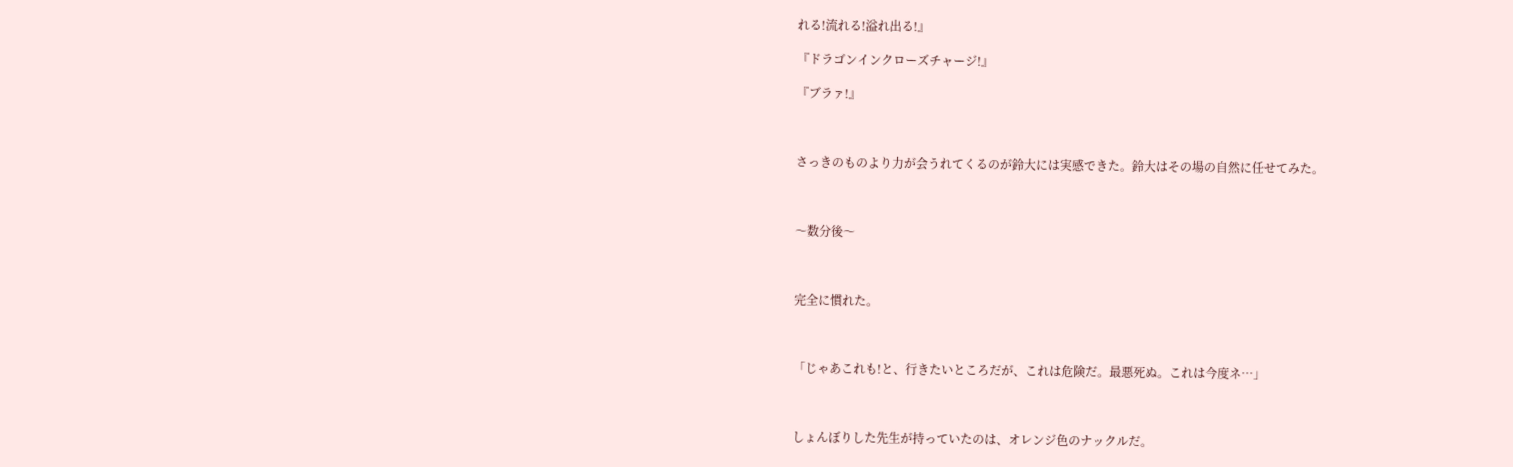れる!流れる!溢れ出る!』

『ドラゴンインクローズチャージ!』

『ブラァ!』



さっきのものより力が会うれてくるのが鈴大には実感できた。鈴大はその場の自然に任せてみた。



〜数分後〜



完全に慣れた。



「じゃあこれも!と、行きたいところだが、これは危険だ。最悪死ぬ。これは今度ネ…」



しょんぼりした先生が持っていたのは、オレンジ色のナックルだ。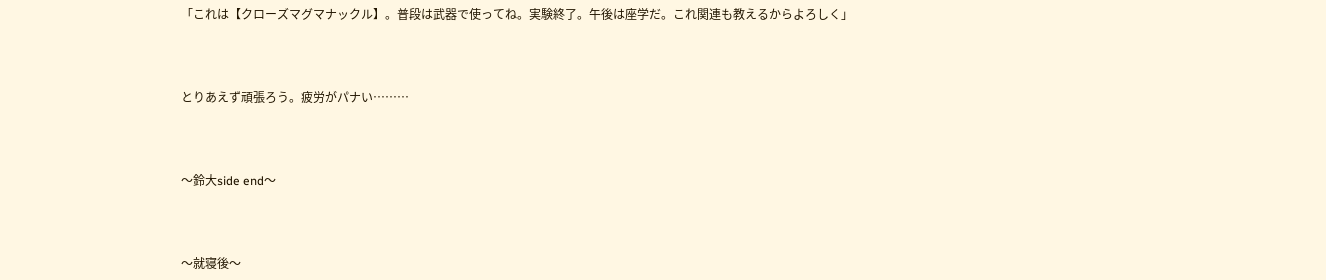「これは【クローズマグマナックル】。普段は武器で使ってね。実験終了。午後は座学だ。これ関連も教えるからよろしく」



とりあえず頑張ろう。疲労がパナい………



〜鈴大side end〜



〜就寝後〜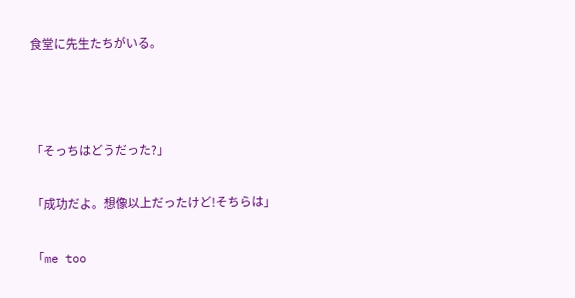食堂に先生たちがいる。



「そっちはどうだった?」

「成功だよ。想像以上だったけど!そちらは」

「me too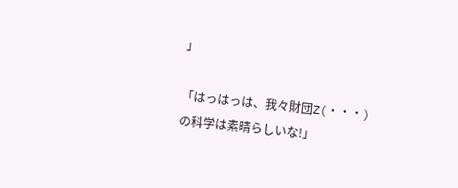」

「はっはっは、我々財団Z(・・・)の科学は素晴らしいな!」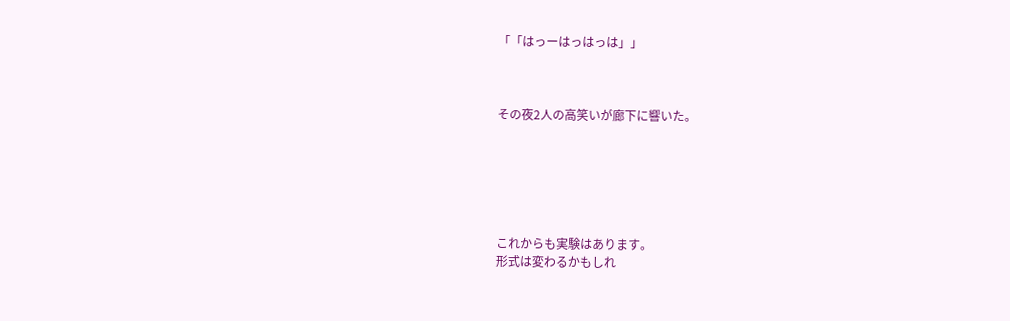「「はっーはっはっは」」



その夜2人の高笑いが廊下に響いた。






これからも実験はあります。
形式は変わるかもしれ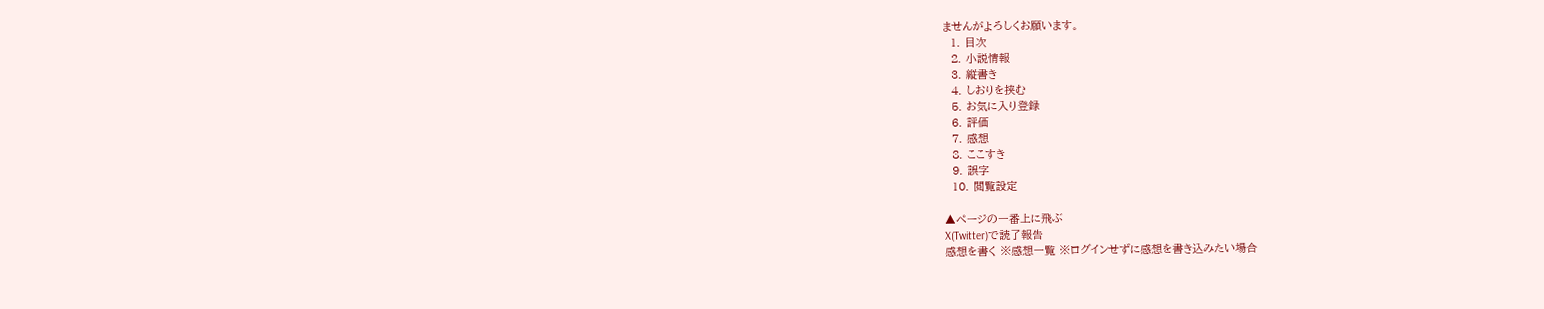ませんがよろしくお願います。
  1. 目次
  2. 小説情報
  3. 縦書き
  4. しおりを挟む
  5. お気に入り登録
  6. 評価
  7. 感想
  8. ここすき
  9. 誤字
  10. 閲覧設定

▲ページの一番上に飛ぶ
X(Twitter)で読了報告
感想を書く ※感想一覧 ※ログインせずに感想を書き込みたい場合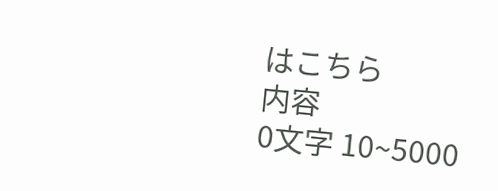はこちら
内容
0文字 10~5000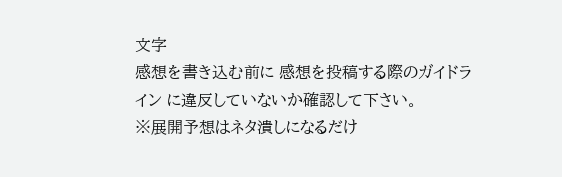文字
感想を書き込む前に 感想を投稿する際のガイドライン に違反していないか確認して下さい。
※展開予想はネタ潰しになるだけ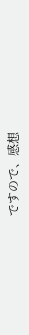ですので、感想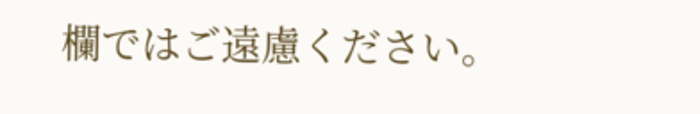欄ではご遠慮ください。